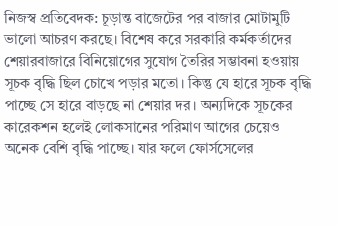নিজস্ব প্রতিবেদক: চূড়ান্ত বাজেটের পর বাজার মোটামুটি ভালো আচরণ করছে। বিশেষ করে সরকারি কর্মকর্তাদের শেয়ারবাজারে বিনিয়োগের সুযোগ তৈরির সম্ভাবনা হওয়ায় সূচক বৃদ্ধি ছিল চোখে পড়ার মতো। কিন্তু যে হারে সূচক বৃদ্ধি পাচ্ছে সে হারে বাড়ছে না শেয়ার দর। অন্যদিকে সূচকের কারেকশন হলেই লোকসানের পরিমাণ আগের চেয়েও অনেক বেশি বৃদ্ধি পাচ্ছে। যার ফলে ফোর্সসেলের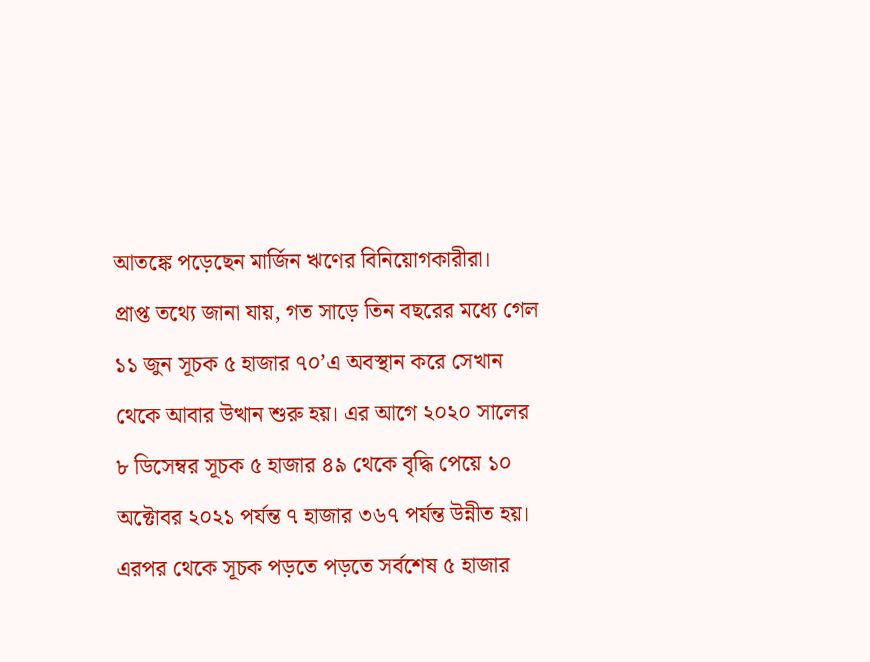আতঙ্কে পড়েছেন মার্জিন ঋণের বিনিয়োগকারীরা।
প্রাপ্ত তথ্যে জানা যায়, গত সাড়ে তিন বছরের মধ্যে গেল ১১ জুন সূচক ৫ হাজার ৭০’এ অবস্থান করে সেখান থেকে আবার উত্থান শুরু হয়। এর আগে ২০২০ সালের ৮ ডিসেম্বর সূচক ৫ হাজার ৪৯ থেকে বৃদ্ধি পেয়ে ১০ অক্টোবর ২০২১ পর্যন্ত ৭ হাজার ৩৬৭ পর্যন্ত উন্নীত হয়। এরপর থেকে সূচক পড়তে পড়তে সর্বশেষ ৫ হাজার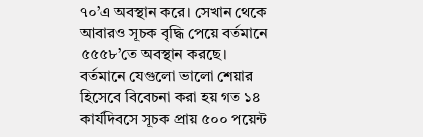৭০’এ অবস্থান করে। সেখান থেকে আবারও সূচক বৃদ্ধি পেয়ে বর্তমানে ৫৫৫৮’তে অবস্থান করছে।
বর্তমানে যেগুলো ভালো শেয়ার হিসেবে বিবেচনা করা হয় গত ১৪ কার্যদিবসে সূচক প্রায় ৫০০ পয়েন্ট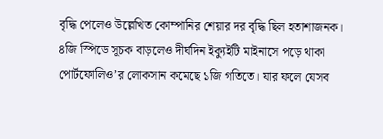বৃদ্ধি পেলেও উল্লেখিত কোম্পানির শেয়ার দর বৃদ্ধি ছিল হতাশাজনক।
৪জি স্পিডে সূচক বাড়লেও দীর্ঘদিন ইক্যুইটি মাইনাসে পড়ে থাকা পোর্টফোলিও’র লোকসান কমেছে ১জি গতিতে। যার ফলে যেসব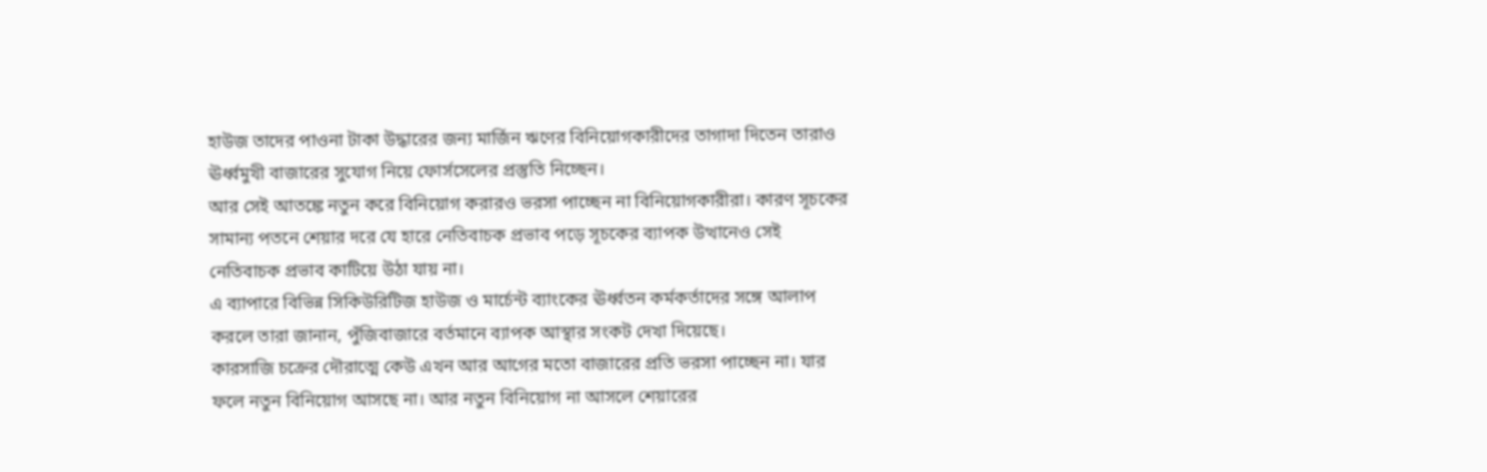হাউজ তাদের পাওনা টাকা উদ্ধারের জন্য মার্জিন ঋণের বিনিয়োগকারীদের তাগাদা দিতেন তারাও ঊর্ধ্বমুখী বাজারের সুযোগ নিয়ে ফোর্সসেলের প্রস্তুতি নিচ্ছেন।
আর সেই আতঙ্কে নতুন করে বিনিয়োগ করারও ভরসা পাচ্ছেন না বিনিয়োগকারীরা। কারণ সূচকের সামান্য পতনে শেয়ার দরে যে হারে নেতিবাচক প্রভাব পড়ে সূচকের ব্যাপক উত্থানেও সেই নেতিবাচক প্রভাব কাটিয়ে উঠা যায় না।
এ ব্যাপারে বিভিন্ন সিকিউরিটিজ হাউজ ও মার্চেন্ট ব্যাংকের ঊর্ধ্বতন কর্মকর্তাদের সঙ্গে আলাপ করলে তারা জানান, পুঁজিবাজারে বর্তমানে ব্যাপক আস্থার সংকট দেখা দিয়েছে।
কারসাজি চক্রের দৌরাত্মে কেউ এখন আর আগের মতো বাজারের প্রতি ভরসা পাচ্ছেন না। যার ফলে নতুন বিনিয়োগ আসছে না। আর নতুন বিনিয়োগ না আসলে শেয়ারের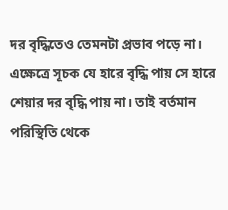দর বৃদ্ধিতেও তেমনটা প্রভাব পড়ে না। এক্ষেত্রে সূচক যে হারে বৃদ্ধি পায় সে হারে শেয়ার দর বৃদ্ধি পায় না। তাই বর্তমান পরিস্থিতি থেকে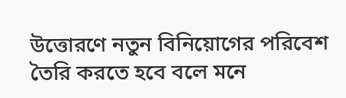উত্তোরণে নতুন বিনিয়োগের পরিবেশ তৈরি করতে হবে বলে মনে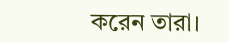করেন তারা।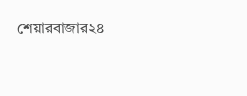শেয়ারবাজার২৪